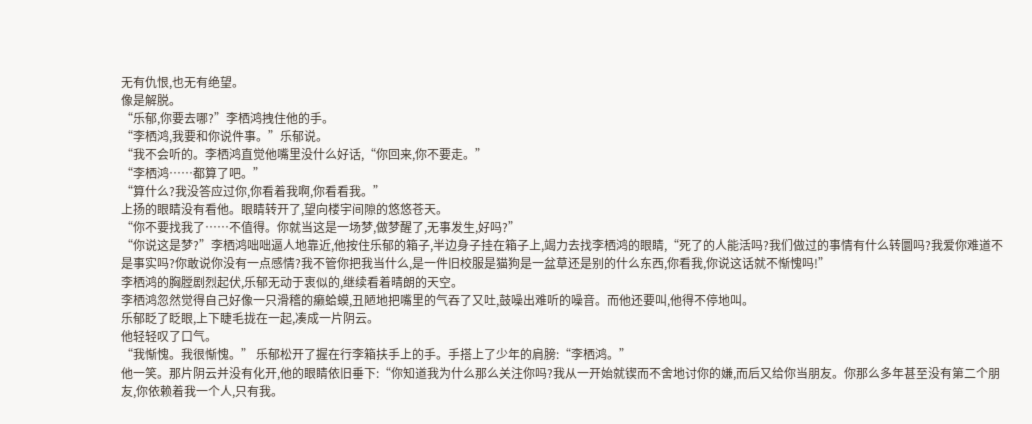无有仇恨,也无有绝望。
像是解脱。
“乐郁,你要去哪?”李栖鸿拽住他的手。
“李栖鸿,我要和你说件事。”乐郁说。
“我不会听的。李栖鸿直觉他嘴里没什么好话,“你回来,你不要走。”
“李栖鸿……都算了吧。”
“算什么?我没答应过你,你看着我啊,你看看我。”
上扬的眼睛没有看他。眼睛转开了,望向楼宇间隙的悠悠苍天。
“你不要找我了……不值得。你就当这是一场梦,做梦醒了,无事发生,好吗?”
“你说这是梦?”李栖鸿咄咄逼人地靠近,他按住乐郁的箱子,半边身子挂在箱子上,竭力去找李栖鸿的眼睛,“死了的人能活吗?我们做过的事情有什么转圜吗?我爱你难道不是事实吗?你敢说你没有一点感情?我不管你把我当什么,是一件旧校服是猫狗是一盆草还是别的什么东西,你看我,你说这话就不惭愧吗!”
李栖鸿的胸膛剧烈起伏,乐郁无动于衷似的,继续看着晴朗的天空。
李栖鸿忽然觉得自己好像一只滑稽的癞蛤蟆,丑陋地把嘴里的气吞了又吐,鼓噪出难听的噪音。而他还要叫,他得不停地叫。
乐郁眨了眨眼,上下睫毛拢在一起,凑成一片阴云。
他轻轻叹了口气。
“我惭愧。我很惭愧。” 乐郁松开了握在行李箱扶手上的手。手搭上了少年的肩膀:“李栖鸿。”
他一笑。那片阴云并没有化开,他的眼睛依旧垂下:“你知道我为什么那么关注你吗?我从一开始就锲而不舍地讨你的嫌,而后又给你当朋友。你那么多年甚至没有第二个朋友,你依赖着我一个人,只有我。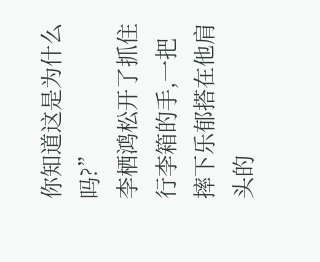你知道这是为什么吗?”
李栖鸿松开了抓住行李箱的手,一把摔下乐郁搭在他肩头的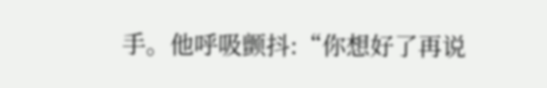手。他呼吸颤抖:“你想好了再说